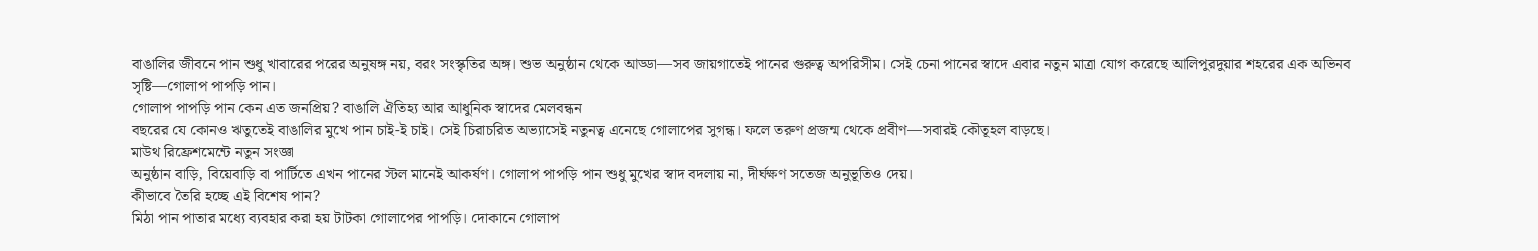বাঙালির জীবনে পান শুধু খাবারের পরের অনুষঙ্গ নয়, বরং সংস্কৃতির অঙ্গ। শুভ অনুষ্ঠান থেকে আড্ডা—সব জায়গাতেই পানের গুরুত্ব অপরিসীম। সেই চেনা পানের স্বাদে এবার নতুন মাত্রা যোগ করেছে আলিপুরদুয়ার শহরের এক অভিনব সৃষ্টি—গোলাপ পাপড়ি পান।
গোলাপ পাপড়ি পান কেন এত জনপ্রিয়? বাঙালি ঐতিহ্য আর আধুনিক স্বাদের মেলবন্ধন
বছরের যে কোনও ঋতুতেই বাঙালির মুখে পান চাই-ই চাই। সেই চিরাচরিত অভ্যাসেই নতুনত্ব এনেছে গোলাপের সুগন্ধ। ফলে তরুণ প্রজন্ম থেকে প্রবীণ—সবারই কৌতূহল বাড়ছে।
মাউথ রিফ্রেশমেন্টে নতুন সংজ্ঞা
অনুষ্ঠান বাড়ি, বিয়েবাড়ি বা পার্টিতে এখন পানের স্টল মানেই আকর্ষণ। গোলাপ পাপড়ি পান শুধু মুখের স্বাদ বদলায় না, দীর্ঘক্ষণ সতেজ অনুভূতিও দেয়।
কীভাবে তৈরি হচ্ছে এই বিশেষ পান?
মিঠা পান পাতার মধ্যে ব্যবহার করা হয় টাটকা গোলাপের পাপড়ি। দোকানে গোলাপ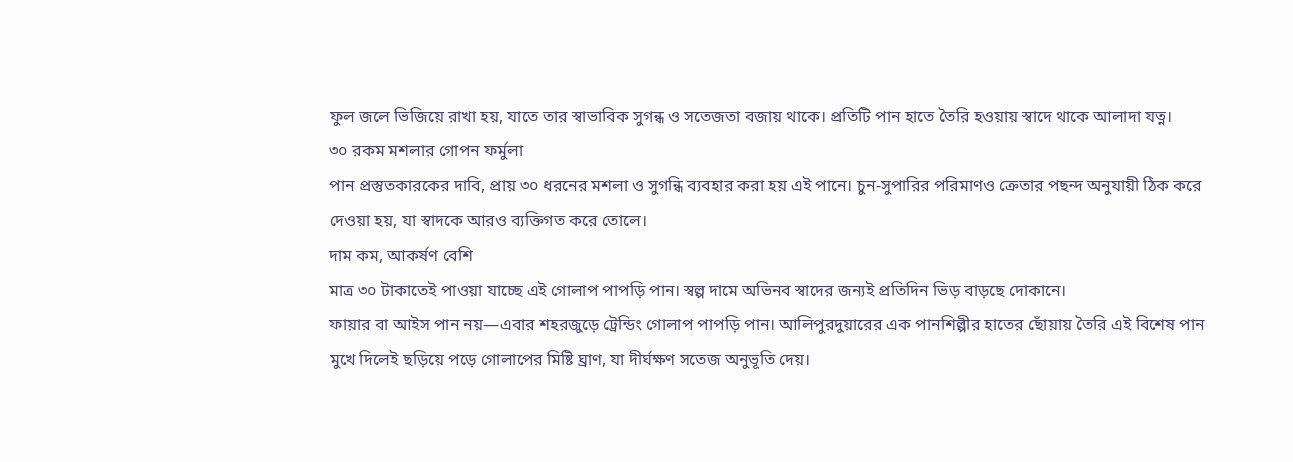ফুল জলে ভিজিয়ে রাখা হয়, যাতে তার স্বাভাবিক সুগন্ধ ও সতেজতা বজায় থাকে। প্রতিটি পান হাতে তৈরি হওয়ায় স্বাদে থাকে আলাদা যত্ন।
৩০ রকম মশলার গোপন ফর্মুলা
পান প্রস্তুতকারকের দাবি, প্রায় ৩০ ধরনের মশলা ও সুগন্ধি ব্যবহার করা হয় এই পানে। চুন-সুপারির পরিমাণও ক্রেতার পছন্দ অনুযায়ী ঠিক করে দেওয়া হয়, যা স্বাদকে আরও ব্যক্তিগত করে তোলে।
দাম কম, আকর্ষণ বেশি
মাত্র ৩০ টাকাতেই পাওয়া যাচ্ছে এই গোলাপ পাপড়ি পান। স্বল্প দামে অভিনব স্বাদের জন্যই প্রতিদিন ভিড় বাড়ছে দোকানে।
ফায়ার বা আইস পান নয়—এবার শহরজুড়ে ট্রেন্ডিং গোলাপ পাপড়ি পান। আলিপুরদুয়ারের এক পানশিল্পীর হাতের ছোঁয়ায় তৈরি এই বিশেষ পান মুখে দিলেই ছড়িয়ে পড়ে গোলাপের মিষ্টি ঘ্রাণ, যা দীর্ঘক্ষণ সতেজ অনুভূতি দেয়।